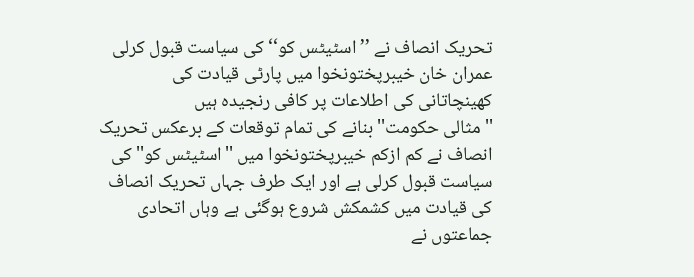تحریک انصاف نے ’’اسٹیٹس کو‘‘ کی سیاست قبول کرلی
عمران خان خیبرپختونخوا میں پارٹی قیادت کی کھینچاتانی کی اطلاعات پر کافی رنجیدہ ہیں
''مثالی حکومت'' بنانے کی تمام توقعات کے برعکس تحریک انصاف نے کم ازکم خیبرپختونخوا میں ''اسٹیٹس کو'' کی سیاست قبول کرلی ہے اور ایک طرف جہاں تحریک انصاف کی قیادت میں کشمکش شروع ہوگئی ہے وہاں اتحادی جماعتوں نے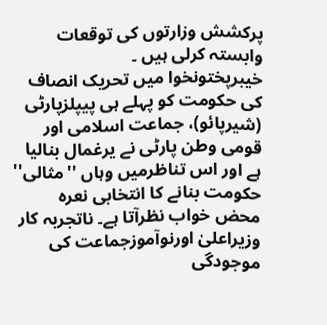پرکشش وزارتوں کی توقعات وابستہ کرلی ہیں ۔
خیبرپختونخوا میں تحریک انصاف کی حکومت کو پہلے ہی پیپلزپارٹی (شیرپائو)، جماعت اسلامی اور قومی وطن پارٹی نے یرغمال بنالیا ہے اور اس تناظرمیں وہاں ''مثالی'' حکومت بنانے کا انتخابی نعرہ محض خواب نظرآتا ہے۔ ناتجربہ کار وزیراعلیٰ اورنوآموزجماعت کی موجودگی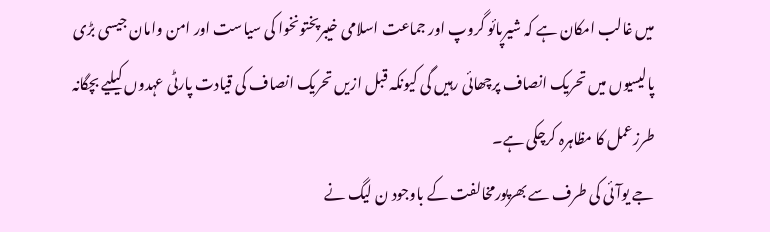میں غالب امکان ہے کہ شیرپائو گروپ اور جماعت اسلامی خیبرپختونخوا کی سیاست اور امن وامان جیسی بڑی پالیسیوں میں تحریک انصاف پرچھائی رہیں گی کیونکہ قبل ازیں تحریک انصاف کی قیادت پارٹی عہدوں کیلیے بچگانہ طرزعمل کا مظاہرہ کرچکی ہے۔
جے یوآئی کی طرف سے بھرپورمخالفت کے باوجود ن لیگ نے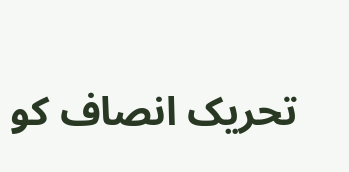تحریک انصاف کو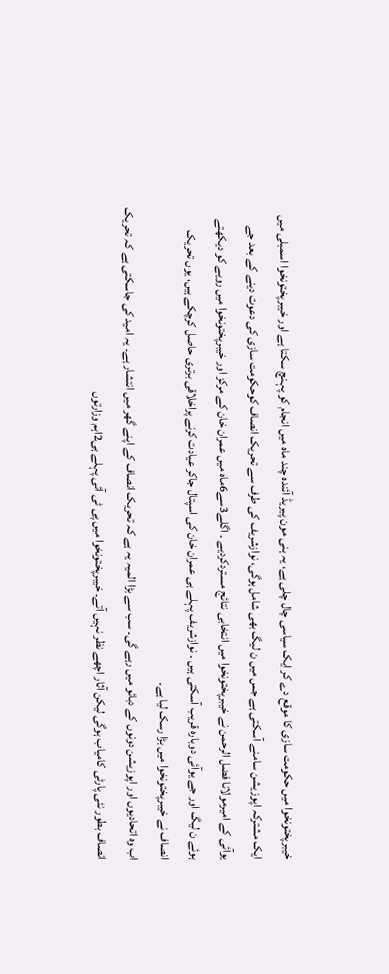خیبرپختونخوا میں حکومت سازی کا موقع دے کر ایک سیاسی چال چلی ہے، یہ ہنی مون پیریڈ آئندہ چند ماہ میں انجام کو پہنچ سکتا ہے اور خیبرپختونخوا اسمبلی میں ایک مشترکہ اپوزیشن سامنے آسکتی ہے جس میں ن لیگ بھی شامل ہوگی، نوازشریف کی طرف سے تحریک انصاف کوحکومت سازی کی دعوت دینے کے بعد جے یوآئی کے امیرمولانا فضل الرحمن نے خیبرپختونخوا میں انتخابی نتائج مستردکردیے ۔ اگلے3سے6ماہ میں عمران خان کے مرکز اور خیبرپختونخوا میں رویے کو دیکھتے ہوئے ن لیگ اور جے یوآئی دوبارہ قریب آسکتی ہیں ۔ نوازشریف پہلے ہی عمران خان کی اسپتال جاکر عیادت کرنے پراخلاقی برتری حاصل کرچکے ہیں، یوں تحریک انصاف نے خیبرپختونخوا میں بڑا رسک لیا ہے۔
اب وہ اتحادیوں اور اپوزیشن دونوں کے دبائو میں رہے گی۔ سب سے بڑا المیہ یہ ہے کہ تحریک انصاف کے اپنے گھر میں انتشار ہے۔ یہ امید کی جاسکتی ہے کہ تحریک انصاف بطور نئی پارٹی کامیاب ہوگی لیکن آثار اچھے نظر نہیں آتے۔ خیبرپختونخوا میں پی ٹی آئی پہلے ہی2اہم وزارتوں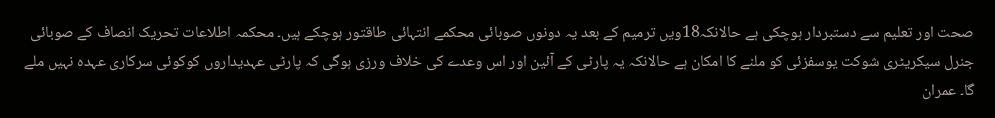صحت اور تعلیم سے دستبردار ہوچکی ہے حالانکہ18ویں ترمیم کے بعد یہ دونوں صوبائی محکمے انتہائی طاقتور ہوچکے ہیں۔ محکمہ اطلاعات تحریک انصاف کے صوبائی جنرل سیکریٹری شوکت یوسفزئی کو ملنے کا امکان ہے حالانکہ یہ پارٹی کے آئین اور اس وعدے کی خلاف ورزی ہوگی کہ پارٹی عہدیداروں کوکوئی سرکاری عہدہ نہیں ملے گا۔ عمران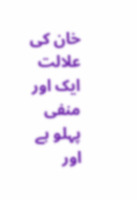خان کی علالت ایک اور منفی پہلو ہے اور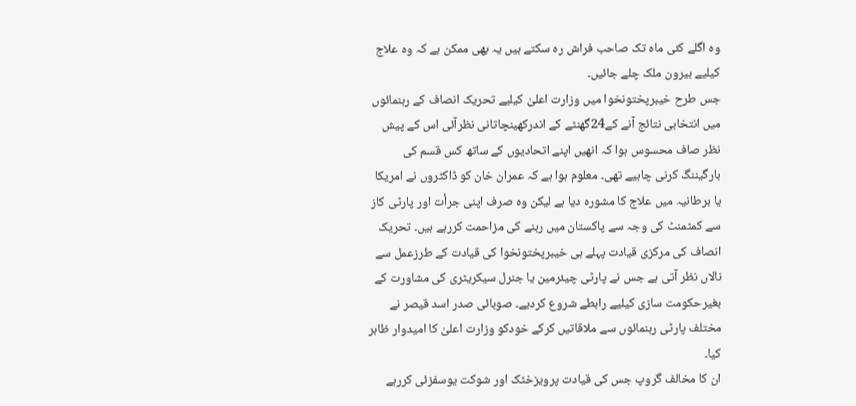وہ اگلے کئی ماہ تک صاحب فراش رہ سکتے ہیں یہ بھی ممکن ہے کہ وہ علاج کیلیے بیرون ملک چلے جائیں۔
جس طرح خیبرپختونخوا میں وزارت اعلیٰ کیلیے تحریک انصاف کے رہنمائوں میں انتخابی نتائج آنے کے24گھنٹے کے اندرکھینچاتانی نظرآئی اس کے پیش نظر صاف محسوس ہوا کہ انھیں اپنے اتحادیوں کے ساتھ کس قسم کی بارگیننگ کرنی چاہیے تھی۔ معلوم ہوا ہے کہ عمران خان کو ڈاکٹروں نے امریکا یا برطانیہ میں علاج کا مشورہ دیا ہے لیکن وہ صرف اپنی جرأت اور پارٹی کاز سے کمٹمنٹ کی وجہ سے پاکستان میں رہنے کی مزاحمت کررہے ہیں۔ تحریک انصاف کی مرکزی قیادت پہلے ہی خیبرپختونخوا کی قیادت کے طرزعمل سے نالاں نظر آتی ہے جس نے پارٹی چیئرمین یا جنرل سیکریٹری کی مشاورت کے بغیرحکومت سازی کیلیے رابطے شروع کردیے۔ صوبائی صدر اسد قیصر نے مختلف پارٹی رہنمائوں سے ملاقاتیں کرکے خودکو وزارت اعلیٰ کا امیدوار ظاہر کیا۔
ان کا مخالف گروپ جس کی قیادت پرویزخٹک اور شوکت یوسفزئی کررہے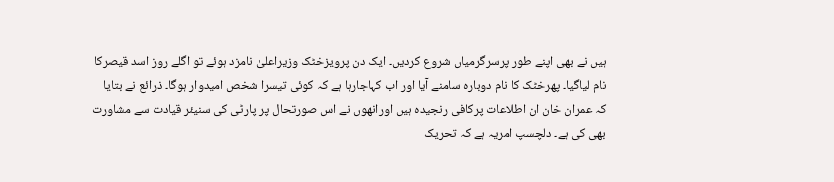ہیں نے بھی اپنے طور پرسرگرمیاں شروع کردیں۔ ایک دن پرویزخٹک وزیراعلیٰ نامزد ہوئے تو اگلے روز اسد قیصرکا نام لیاگیا۔ پھرخٹک کا نام دوبارہ سامنے آیا اور اب کہاجارہا ہے کہ کوئی تیسرا شخص امیدوار ہوگا۔ ذرائع نے بتایا کہ عمران خان ان اطلاعات پرکافی رنجیدہ ہیں اورانھوں نے اس صورتحال پر پارٹی کی سنیئر قیادت سے مشاورت بھی کی ہے۔ دلچسپ امریہ ہے کہ تحریک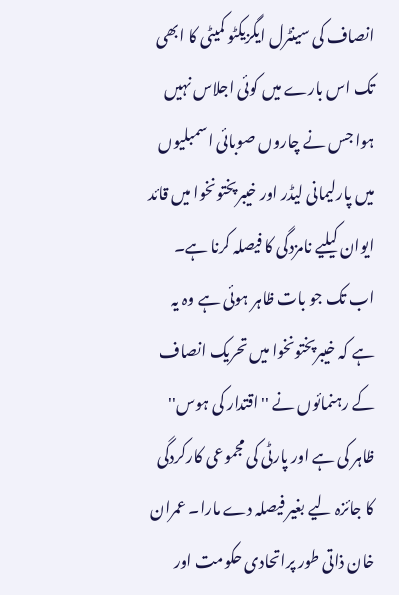انصاف کی سینٹرل ایگزیکٹو کمیٹی کا ابھی تک اس بارے میں کوئی اجلاس نہیں ہوا جس نے چاروں صوبائی اسمبلیوں میں پارلیمانی لیڈر اور خیبرپختونخوا میں قائد ایوان کیلیے نامزدگی کا فیصلہ کرنا ہے۔
اب تک جو بات ظاہر ہوئی ہے وہ یہ ہے کہ خیبرپختونخوا میں تحریک انصاف کے رہنمائوں نے ''اقتدار کی ہوس'' ظاہر کی ہے اور پارٹی کی مجموعی کارکردگی کا جائزہ لیے بغیر فیصلہ دے مارا۔ عمران خان ذاتی طور پراتحادی حکومت اور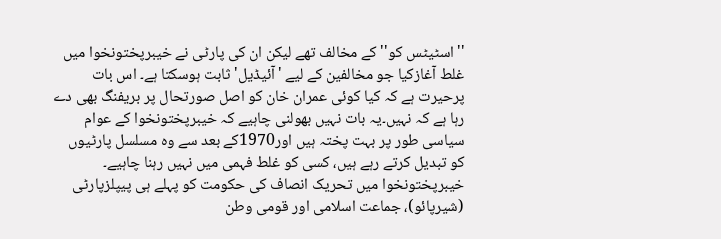''اسٹیٹس کو'' کے مخالف تھے لیکن ان کی پارٹی نے خیبرپختونخوا میں غلط آغازکیا جو مخالفین کے لیے 'آئیڈیل' ثابت ہوسکتا ہے۔ اس بات پرحیرت ہے کہ کیا کوئی عمران خان کو اصل صورتحال پر بریفنگ بھی دے رہا ہے کہ نہیں۔یہ بات نہیں بھولنی چاہیے کہ خیبرپختونخوا کے عوام سیاسی طور پر بہت پختہ ہیں اور1970کے بعد سے وہ مسلسل پارٹیوں کو تبدیل کرتے رہے ہیں، کسی کو غلط فہمی میں نہیں رہنا چاہیے۔
خیبرپختونخوا میں تحریک انصاف کی حکومت کو پہلے ہی پیپلزپارٹی (شیرپائو)، جماعت اسلامی اور قومی وطن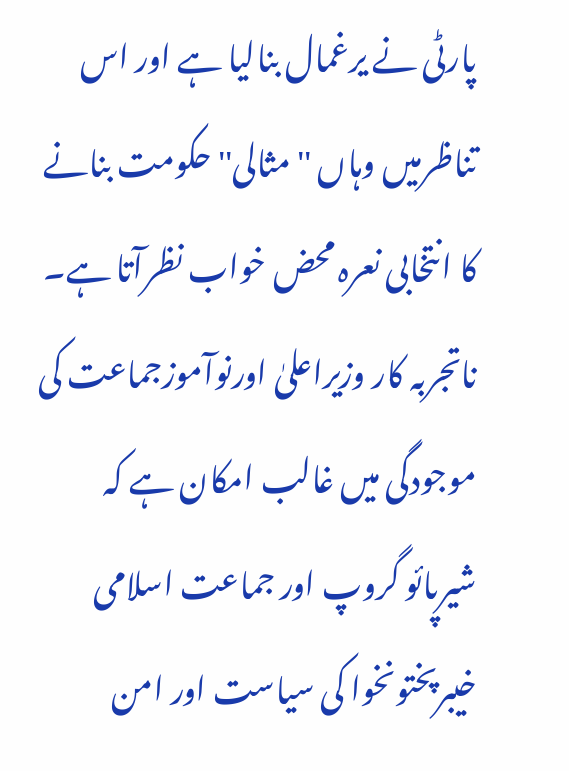پارٹی نے یرغمال بنالیا ہے اور اس تناظرمیں وہاں ''مثالی'' حکومت بنانے کا انتخابی نعرہ محض خواب نظرآتا ہے۔ ناتجربہ کار وزیراعلیٰ اورنوآموزجماعت کی موجودگی میں غالب امکان ہے کہ شیرپائو گروپ اور جماعت اسلامی خیبرپختونخوا کی سیاست اور امن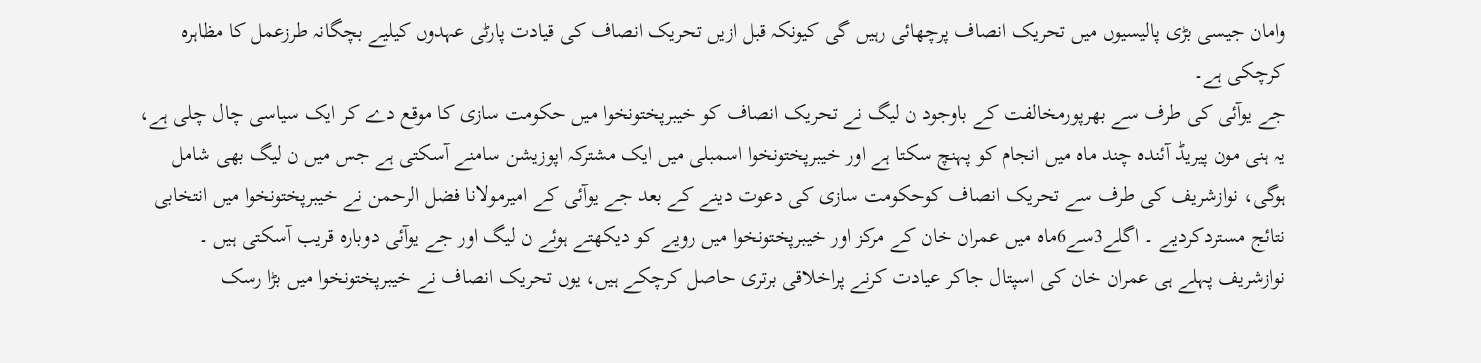وامان جیسی بڑی پالیسیوں میں تحریک انصاف پرچھائی رہیں گی کیونکہ قبل ازیں تحریک انصاف کی قیادت پارٹی عہدوں کیلیے بچگانہ طرزعمل کا مظاہرہ کرچکی ہے۔
جے یوآئی کی طرف سے بھرپورمخالفت کے باوجود ن لیگ نے تحریک انصاف کو خیبرپختونخوا میں حکومت سازی کا موقع دے کر ایک سیاسی چال چلی ہے، یہ ہنی مون پیریڈ آئندہ چند ماہ میں انجام کو پہنچ سکتا ہے اور خیبرپختونخوا اسمبلی میں ایک مشترکہ اپوزیشن سامنے آسکتی ہے جس میں ن لیگ بھی شامل ہوگی، نوازشریف کی طرف سے تحریک انصاف کوحکومت سازی کی دعوت دینے کے بعد جے یوآئی کے امیرمولانا فضل الرحمن نے خیبرپختونخوا میں انتخابی نتائج مستردکردیے ۔ اگلے3سے6ماہ میں عمران خان کے مرکز اور خیبرپختونخوا میں رویے کو دیکھتے ہوئے ن لیگ اور جے یوآئی دوبارہ قریب آسکتی ہیں ۔ نوازشریف پہلے ہی عمران خان کی اسپتال جاکر عیادت کرنے پراخلاقی برتری حاصل کرچکے ہیں، یوں تحریک انصاف نے خیبرپختونخوا میں بڑا رسک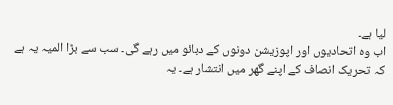لیا ہے۔
اب وہ اتحادیوں اور اپوزیشن دونوں کے دبائو میں رہے گی۔ سب سے بڑا المیہ یہ ہے کہ تحریک انصاف کے اپنے گھر میں انتشار ہے۔ یہ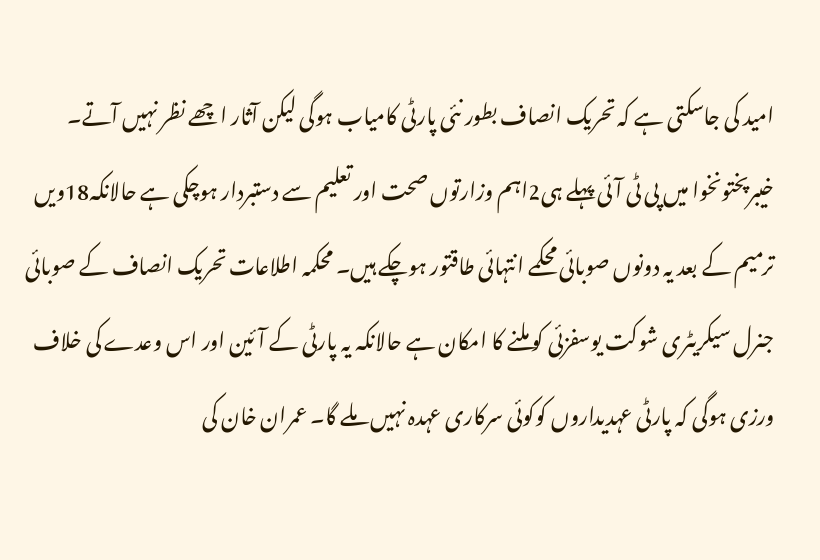امید کی جاسکتی ہے کہ تحریک انصاف بطور نئی پارٹی کامیاب ہوگی لیکن آثار اچھے نظر نہیں آتے۔ خیبرپختونخوا میں پی ٹی آئی پہلے ہی2اہم وزارتوں صحت اور تعلیم سے دستبردار ہوچکی ہے حالانکہ18ویں ترمیم کے بعد یہ دونوں صوبائی محکمے انتہائی طاقتور ہوچکے ہیں۔ محکمہ اطلاعات تحریک انصاف کے صوبائی جنرل سیکریٹری شوکت یوسفزئی کو ملنے کا امکان ہے حالانکہ یہ پارٹی کے آئین اور اس وعدے کی خلاف ورزی ہوگی کہ پارٹی عہدیداروں کوکوئی سرکاری عہدہ نہیں ملے گا۔ عمران خان کی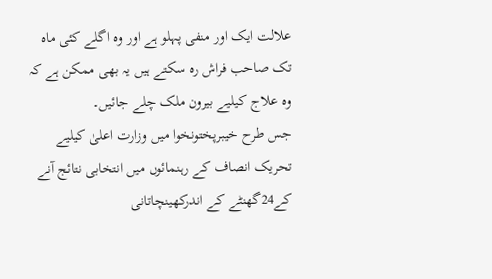علالت ایک اور منفی پہلو ہے اور وہ اگلے کئی ماہ تک صاحب فراش رہ سکتے ہیں یہ بھی ممکن ہے کہ وہ علاج کیلیے بیرون ملک چلے جائیں۔
جس طرح خیبرپختونخوا میں وزارت اعلیٰ کیلیے تحریک انصاف کے رہنمائوں میں انتخابی نتائج آنے کے24گھنٹے کے اندرکھینچاتانی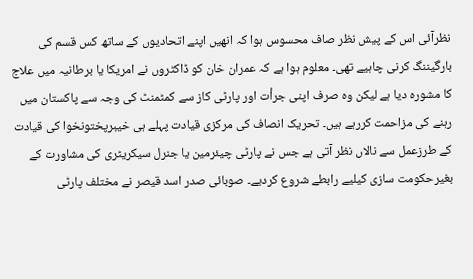نظرآئی اس کے پیش نظر صاف محسوس ہوا کہ انھیں اپنے اتحادیوں کے ساتھ کس قسم کی بارگیننگ کرنی چاہیے تھی۔ معلوم ہوا ہے کہ عمران خان کو ڈاکٹروں نے امریکا یا برطانیہ میں علاج کا مشورہ دیا ہے لیکن وہ صرف اپنی جرأت اور پارٹی کاز سے کمٹمنٹ کی وجہ سے پاکستان میں رہنے کی مزاحمت کررہے ہیں۔ تحریک انصاف کی مرکزی قیادت پہلے ہی خیبرپختونخوا کی قیادت کے طرزعمل سے نالاں نظر آتی ہے جس نے پارٹی چیئرمین یا جنرل سیکریٹری کی مشاورت کے بغیرحکومت سازی کیلیے رابطے شروع کردیے۔ صوبائی صدر اسد قیصر نے مختلف پارٹی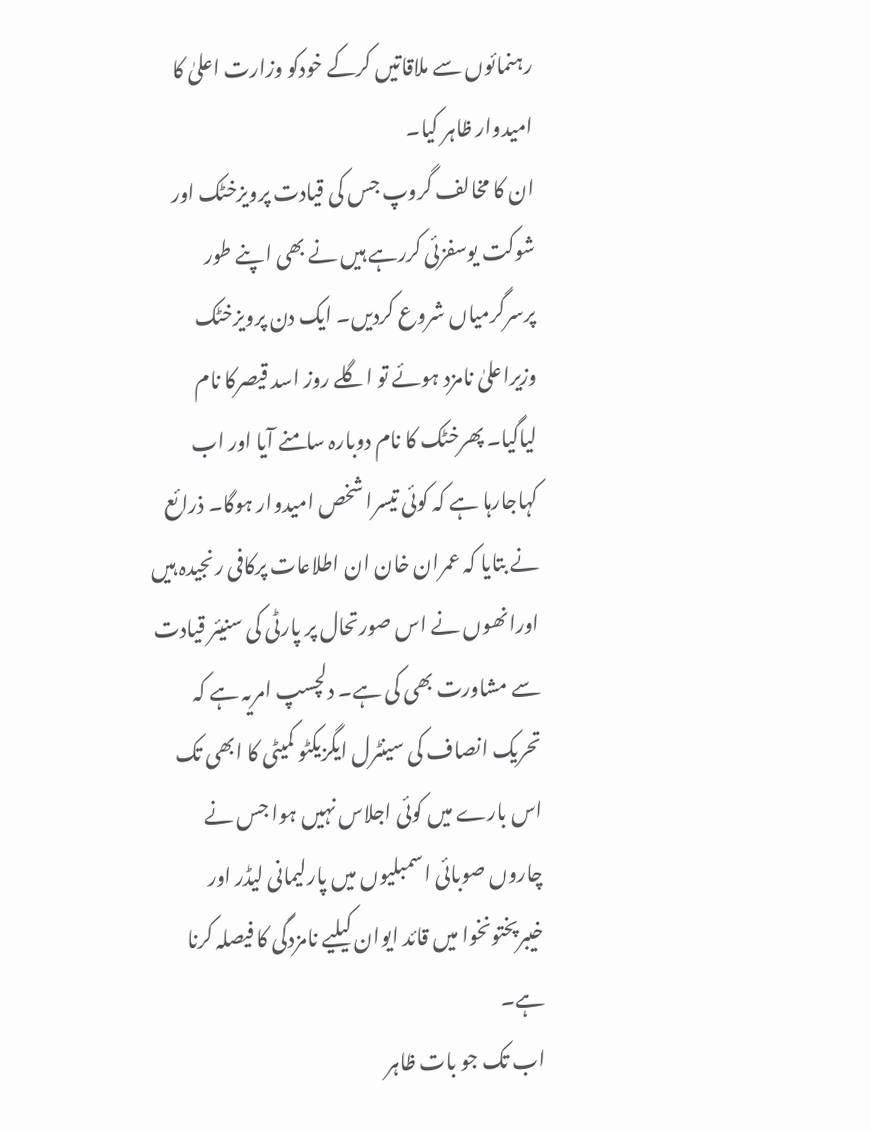رہنمائوں سے ملاقاتیں کرکے خودکو وزارت اعلیٰ کا امیدوار ظاہر کیا۔
ان کا مخالف گروپ جس کی قیادت پرویزخٹک اور شوکت یوسفزئی کررہے ہیں نے بھی اپنے طور پرسرگرمیاں شروع کردیں۔ ایک دن پرویزخٹک وزیراعلیٰ نامزد ہوئے تو اگلے روز اسد قیصرکا نام لیاگیا۔ پھرخٹک کا نام دوبارہ سامنے آیا اور اب کہاجارہا ہے کہ کوئی تیسرا شخص امیدوار ہوگا۔ ذرائع نے بتایا کہ عمران خان ان اطلاعات پرکافی رنجیدہ ہیں اورانھوں نے اس صورتحال پر پارٹی کی سنیئر قیادت سے مشاورت بھی کی ہے۔ دلچسپ امریہ ہے کہ تحریک انصاف کی سینٹرل ایگزیکٹو کمیٹی کا ابھی تک اس بارے میں کوئی اجلاس نہیں ہوا جس نے چاروں صوبائی اسمبلیوں میں پارلیمانی لیڈر اور خیبرپختونخوا میں قائد ایوان کیلیے نامزدگی کا فیصلہ کرنا ہے۔
اب تک جو بات ظاہر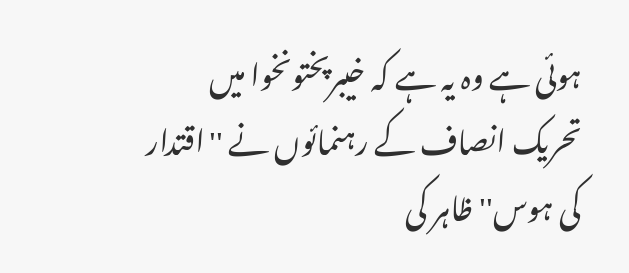ہوئی ہے وہ یہ ہے کہ خیبرپختونخوا میں تحریک انصاف کے رہنمائوں نے ''اقتدار کی ہوس'' ظاہر کی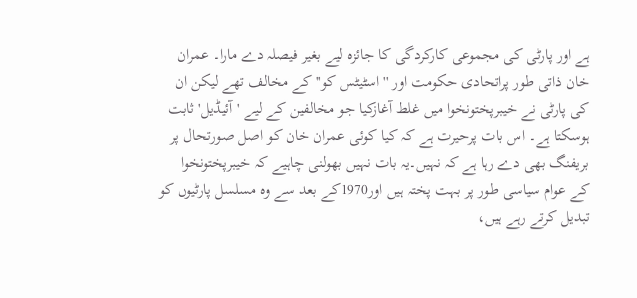ہے اور پارٹی کی مجموعی کارکردگی کا جائزہ لیے بغیر فیصلہ دے مارا۔ عمران خان ذاتی طور پراتحادی حکومت اور ''اسٹیٹس کو'' کے مخالف تھے لیکن ان کی پارٹی نے خیبرپختونخوا میں غلط آغازکیا جو مخالفین کے لیے 'آئیڈیل' ثابت ہوسکتا ہے۔ اس بات پرحیرت ہے کہ کیا کوئی عمران خان کو اصل صورتحال پر بریفنگ بھی دے رہا ہے کہ نہیں۔یہ بات نہیں بھولنی چاہیے کہ خیبرپختونخوا کے عوام سیاسی طور پر بہت پختہ ہیں اور1970کے بعد سے وہ مسلسل پارٹیوں کو تبدیل کرتے رہے ہیں،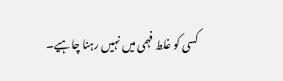کسی کو غلط فہمی میں نہیں رہنا چاہیے۔